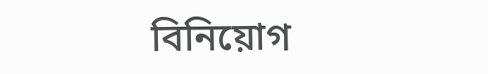বিনিয়োগ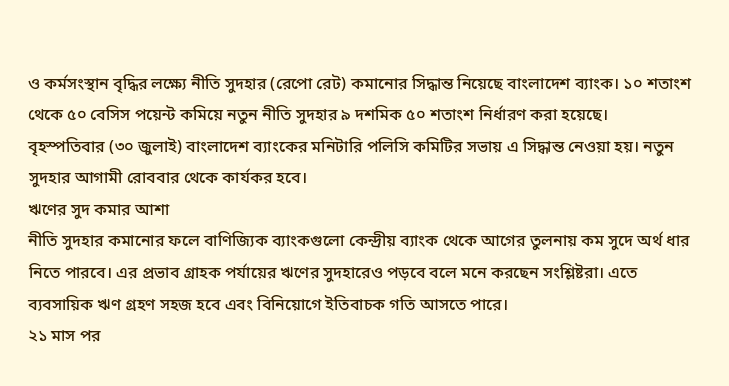ও কর্মসংস্থান বৃদ্ধির লক্ষ্যে নীতি সুদহার (রেপো রেট) কমানোর সিদ্ধান্ত নিয়েছে বাংলাদেশ ব্যাংক। ১০ শতাংশ থেকে ৫০ বেসিস পয়েন্ট কমিয়ে নতুন নীতি সুদহার ৯ দশমিক ৫০ শতাংশ নির্ধারণ করা হয়েছে।
বৃহস্পতিবার (৩০ জুলাই) বাংলাদেশ ব্যাংকের মনিটারি পলিসি কমিটির সভায় এ সিদ্ধান্ত নেওয়া হয়। নতুন সুদহার আগামী রোববার থেকে কার্যকর হবে।
ঋণের সুদ কমার আশা
নীতি সুদহার কমানোর ফলে বাণিজ্যিক ব্যাংকগুলো কেন্দ্রীয় ব্যাংক থেকে আগের তুলনায় কম সুদে অর্থ ধার নিতে পারবে। এর প্রভাব গ্রাহক পর্যায়ের ঋণের সুদহারেও পড়বে বলে মনে করছেন সংশ্লিষ্টরা। এতে ব্যবসায়িক ঋণ গ্রহণ সহজ হবে এবং বিনিয়োগে ইতিবাচক গতি আসতে পারে।
২১ মাস পর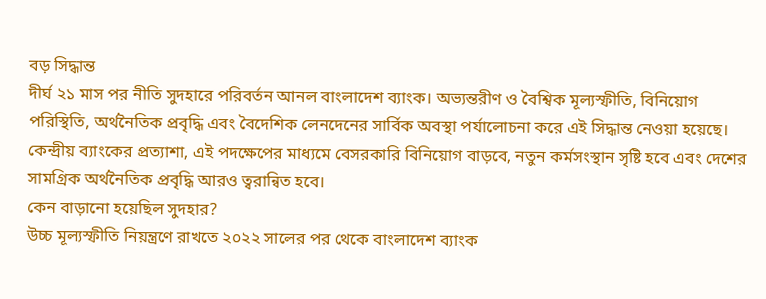বড় সিদ্ধান্ত
দীর্ঘ ২১ মাস পর নীতি সুদহারে পরিবর্তন আনল বাংলাদেশ ব্যাংক। অভ্যন্তরীণ ও বৈশ্বিক মূল্যস্ফীতি, বিনিয়োগ পরিস্থিতি, অর্থনৈতিক প্রবৃদ্ধি এবং বৈদেশিক লেনদেনের সার্বিক অবস্থা পর্যালোচনা করে এই সিদ্ধান্ত নেওয়া হয়েছে।
কেন্দ্রীয় ব্যাংকের প্রত্যাশা, এই পদক্ষেপের মাধ্যমে বেসরকারি বিনিয়োগ বাড়বে, নতুন কর্মসংস্থান সৃষ্টি হবে এবং দেশের সামগ্রিক অর্থনৈতিক প্রবৃদ্ধি আরও ত্বরান্বিত হবে।
কেন বাড়ানো হয়েছিল সুদহার?
উচ্চ মূল্যস্ফীতি নিয়ন্ত্রণে রাখতে ২০২২ সালের পর থেকে বাংলাদেশ ব্যাংক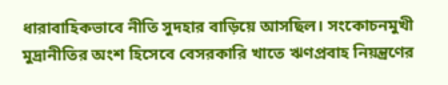ধারাবাহিকভাবে নীতি সুদহার বাড়িয়ে আসছিল। সংকোচনমুখী মুদ্রানীতির অংশ হিসেবে বেসরকারি খাতে ঋণপ্রবাহ নিয়ন্ত্রণের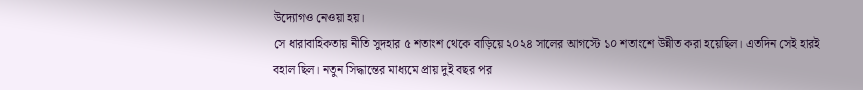উদ্যোগও নেওয়া হয়।
সে ধারাবাহিকতায় নীতি সুদহার ৫ শতাংশ থেকে বাড়িয়ে ২০২৪ সালের আগস্টে ১০ শতাংশে উন্নীত করা হয়েছিল। এতদিন সেই হারই বহাল ছিল। নতুন সিদ্ধান্তের মাধ্যমে প্রায় দুই বছর পর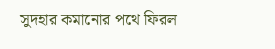সুদহার কমানোর পথে ফিরল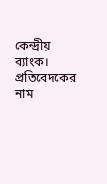কেন্দ্রীয় ব্যাংক।
প্রতিবেদকের নাম